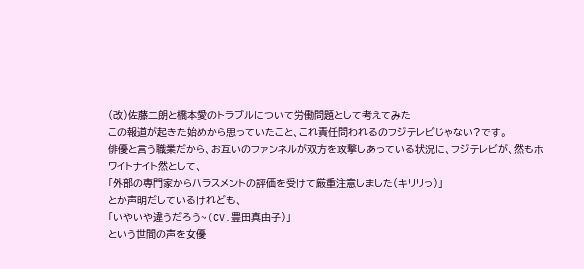(改)佐藤二朗と橋本愛のトラブルについて労働問題として考えてみた
この報道が起きた始めから思っていたこと、これ責任問われるのフジテレビじゃない?です。
俳優と言う職業だから、お互いのファンネルが双方を攻撃しあっている状況に、フジテレビが、然もホワイトナイト然として、
「外部の専門家からハラスメントの評価を受けて厳重注意しました(キリリっ)」
とか声明だしているけれども、
「いやいや違うだろう~(CV.豊田真由子)」
という世間の声を女優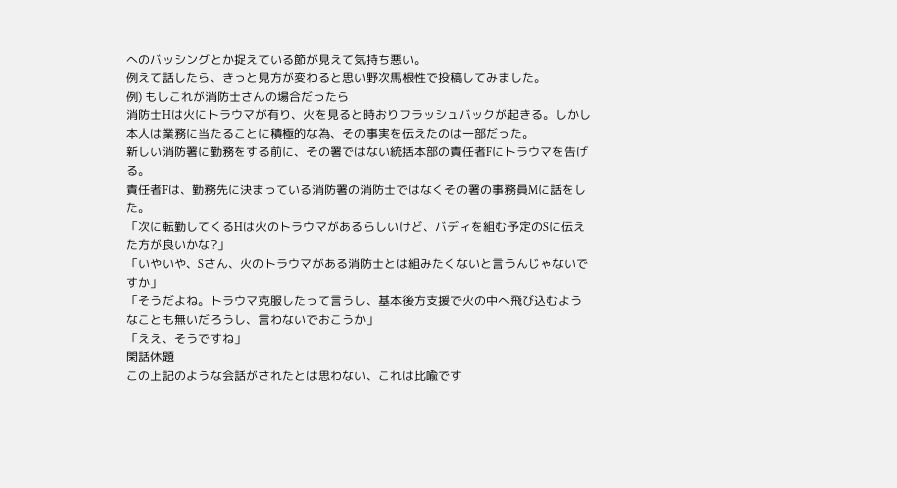へのバッシングとか捉えている節が見えて気持ち悪い。
例えて話したら、きっと見方が変わると思い野次馬根性で投稿してみました。
例) もしこれが消防士さんの場合だったら
消防士Hは火にトラウマが有り、火を見ると時おりフラッシュバックが起きる。しかし本人は業務に当たることに積極的な為、その事実を伝えたのは一部だった。
新しい消防署に勤務をする前に、その署ではない統括本部の責任者Fにトラウマを告げる。
責任者Fは、勤務先に決まっている消防署の消防士ではなくその署の事務員Mに話をした。
「次に転勤してくるHは火のトラウマがあるらしいけど、バディを組む予定のSに伝えた方が良いかな?」
「いやいや、Sさん、火のトラウマがある消防士とは組みたくないと言うんじゃないですか」
「そうだよね。トラウマ克服したって言うし、基本後方支援で火の中へ飛び込むようなことも無いだろうし、言わないでおこうか」
「ええ、そうですね」
閑話休題
この上記のような会話がされたとは思わない、これは比喩です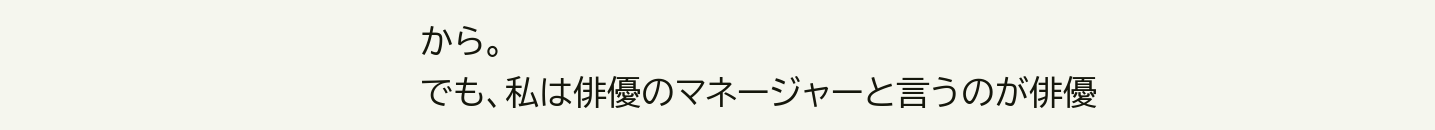から。
でも、私は俳優のマネージャーと言うのが俳優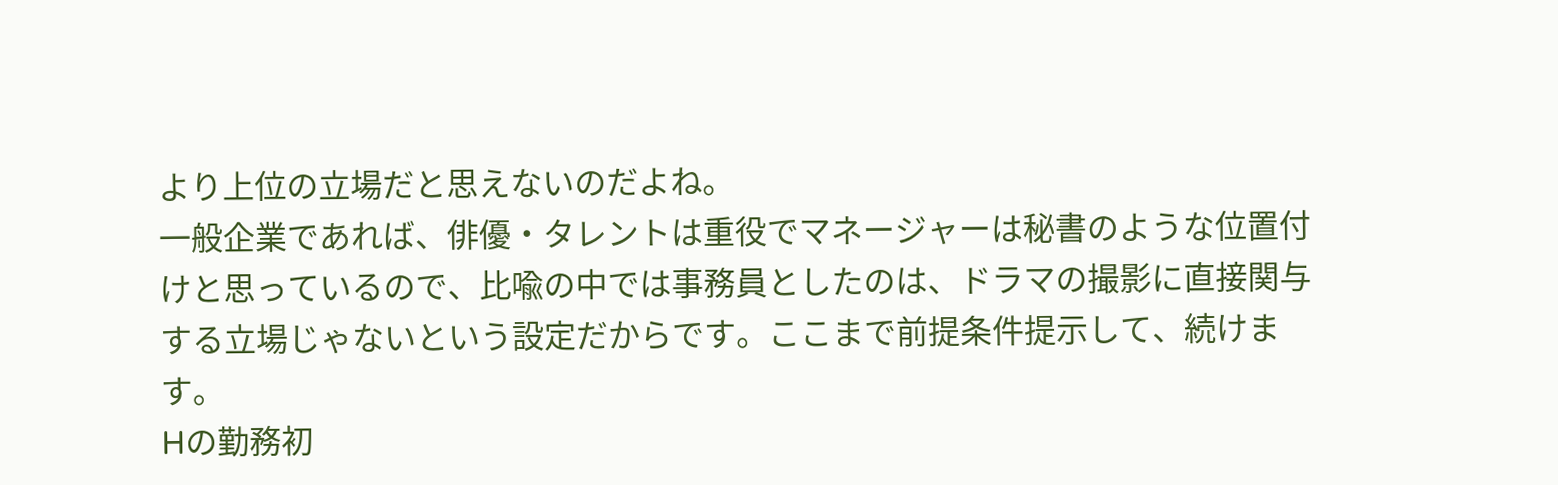より上位の立場だと思えないのだよね。
一般企業であれば、俳優・タレントは重役でマネージャーは秘書のような位置付けと思っているので、比喩の中では事務員としたのは、ドラマの撮影に直接関与する立場じゃないという設定だからです。ここまで前提条件提示して、続けます。
Hの勤務初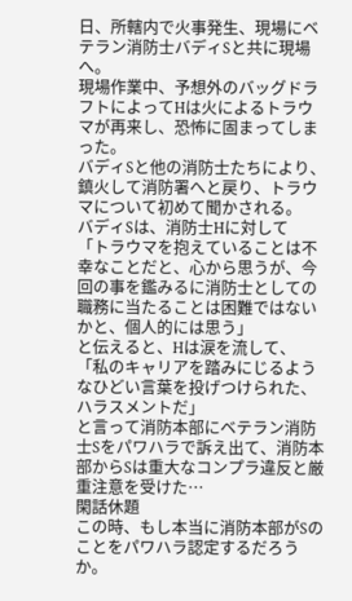日、所轄内で火事発生、現場にベテラン消防士バディSと共に現場へ。
現場作業中、予想外のバッグドラフトによってHは火によるトラウマが再来し、恐怖に固まってしまった。
バディSと他の消防士たちにより、鎮火して消防署へと戻り、トラウマについて初めて聞かされる。
バディSは、消防士Hに対して
「トラウマを抱えていることは不幸なことだと、心から思うが、今回の事を鑑みるに消防士としての職務に当たることは困難ではないかと、個人的には思う」
と伝えると、Hは涙を流して、
「私のキャリアを踏みにじるようなひどい言葉を投げつけられた、ハラスメントだ」
と言って消防本部にベテラン消防士Sをパワハラで訴え出て、消防本部からSは重大なコンプラ違反と厳重注意を受けた…
閑話休題
この時、もし本当に消防本部がSのことをパワハラ認定するだろうか。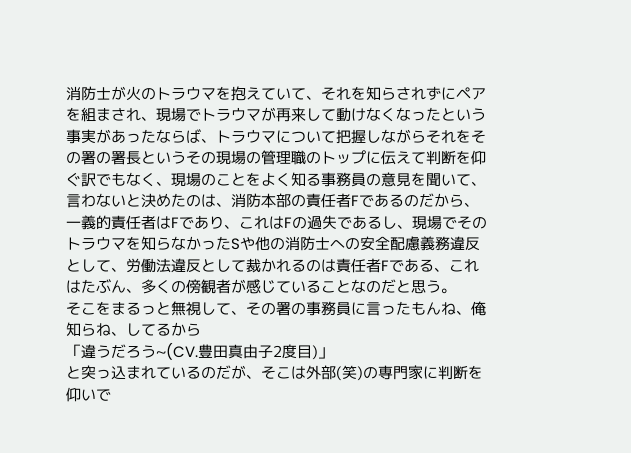消防士が火のトラウマを抱えていて、それを知らされずにペアを組まされ、現場でトラウマが再来して動けなくなったという事実があったならば、トラウマについて把握しながらそれをその署の署長というその現場の管理職のトップに伝えて判断を仰ぐ訳でもなく、現場のことをよく知る事務員の意見を聞いて、言わないと決めたのは、消防本部の責任者Fであるのだから、一義的責任者はFであり、これはFの過失であるし、現場でそのトラウマを知らなかったSや他の消防士への安全配慮義務違反として、労働法違反として裁かれるのは責任者Fである、これはたぶん、多くの傍観者が感じていることなのだと思う。
そこをまるっと無視して、その署の事務員に言ったもんね、俺知らね、してるから
「違うだろう~(CV.豊田真由子2度目)」
と突っ込まれているのだが、そこは外部(笑)の専門家に判断を仰いで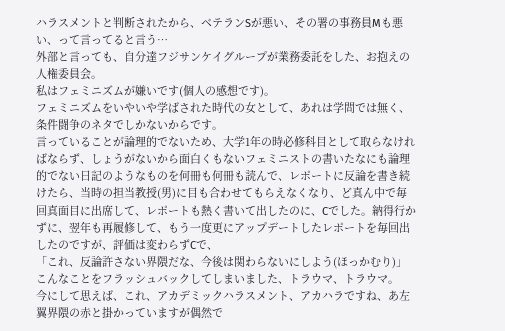ハラスメントと判断されたから、ベテランSが悪い、その署の事務員Mも悪い、って言ってると言う…
外部と言っても、自分達フジサンケイグループが業務委託をした、お抱えの人権委員会。
私はフェミニズムが嫌いです(個人の感想です)。
フェミニズムをいやいや学ばされた時代の女として、あれは学問では無く、条件闘争のネタでしかないからです。
言っていることが論理的でないため、大学1年の時必修科目として取らなければならず、しょうがないから面白くもないフェミニストの書いたなにも論理的でない日記のようなものを何冊も何冊も読んで、レポートに反論を書き続けたら、当時の担当教授(男)に目も合わせてもらえなくなり、ど真ん中で毎回真面目に出席して、レポートも熱く書いて出したのに、Cでした。納得行かずに、翌年も再履修して、もう一度更にアップデートしたレポートを毎回出したのですが、評価は変わらずCで、
「これ、反論許さない界隈だな、今後は関わらないにしよう(ほっかむり)」
こんなことをフラッシュバックしてしまいました、トラウマ、トラウマ。
今にして思えば、これ、アカデミックハラスメント、アカハラですね、あ左翼界隈の赤と掛かっていますが偶然で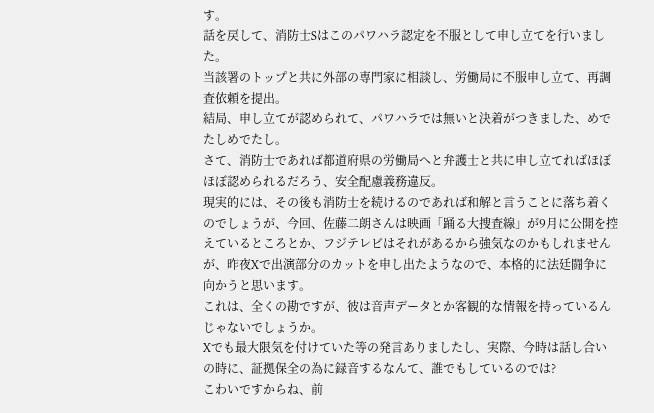す。
話を戻して、消防士Sはこのパワハラ認定を不服として申し立てを行いました。
当該署のトップと共に外部の専門家に相談し、労働局に不服申し立て、再調査依頼を提出。
結局、申し立てが認められて、パワハラでは無いと決着がつきました、めでたしめでたし。
さて、消防士であれば都道府県の労働局へと弁護士と共に申し立てればほぼほぼ認められるだろう、安全配慮義務違反。
現実的には、その後も消防士を続けるのであれば和解と言うことに落ち着くのでしょうが、今回、佐藤二朗さんは映画「踊る大捜査線」が9月に公開を控えているところとか、フジテレビはそれがあるから強気なのかもしれませんが、昨夜Xで出演部分のカットを申し出たようなので、本格的に法廷闘争に向かうと思います。
これは、全くの勘ですが、彼は音声データとか客観的な情報を持っているんじゃないでしょうか。
Xでも最大限気を付けていた等の発言ありましたし、実際、今時は話し合いの時に、証拠保全の為に録音するなんて、誰でもしているのでは?
こわいですからね、前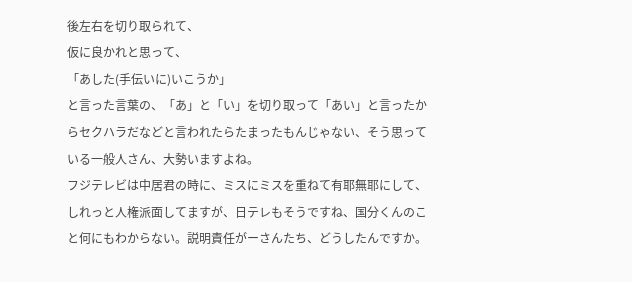後左右を切り取られて、
仮に良かれと思って、
「あした(手伝いに)いこうか」
と言った言葉の、「あ」と「い」を切り取って「あい」と言ったからセクハラだなどと言われたらたまったもんじゃない、そう思っている一般人さん、大勢いますよね。
フジテレビは中居君の時に、ミスにミスを重ねて有耶無耶にして、しれっと人権派面してますが、日テレもそうですね、国分くんのこと何にもわからない。説明責任がーさんたち、どうしたんですか。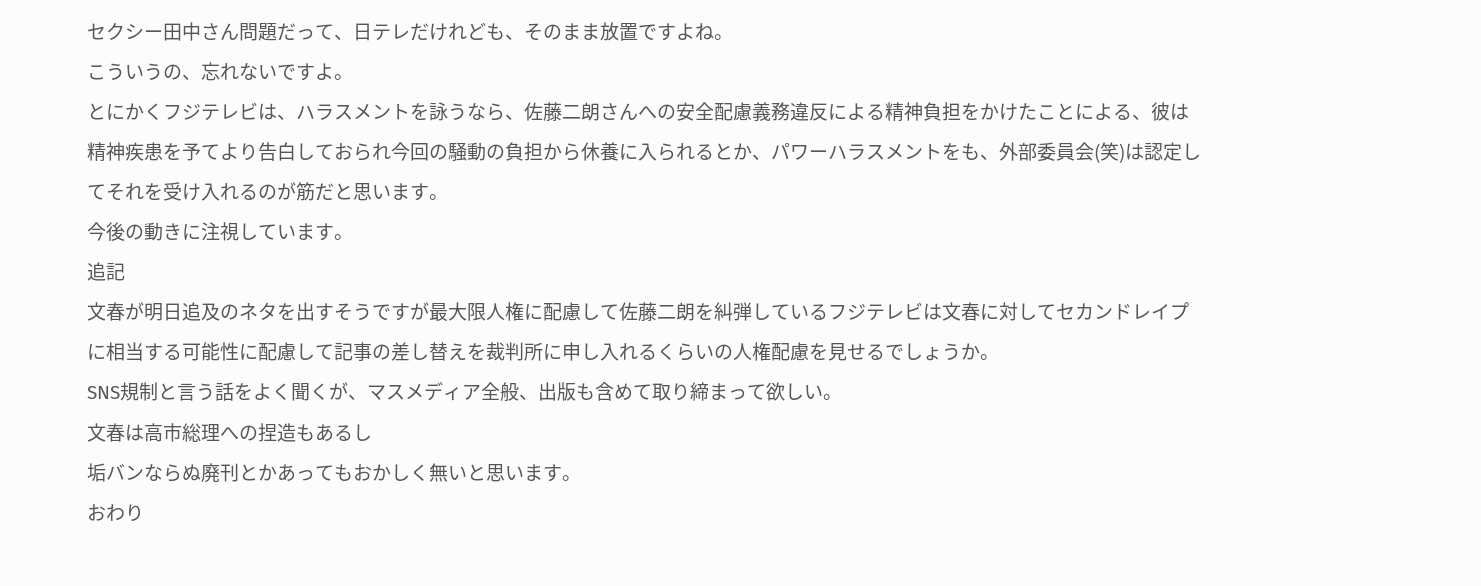セクシー田中さん問題だって、日テレだけれども、そのまま放置ですよね。
こういうの、忘れないですよ。
とにかくフジテレビは、ハラスメントを詠うなら、佐藤二朗さんへの安全配慮義務違反による精神負担をかけたことによる、彼は精神疾患を予てより告白しておられ今回の騒動の負担から休養に入られるとか、パワーハラスメントをも、外部委員会(笑)は認定してそれを受け入れるのが筋だと思います。
今後の動きに注視しています。
追記
文春が明日追及のネタを出すそうですが最大限人権に配慮して佐藤二朗を糾弾しているフジテレビは文春に対してセカンドレイプに相当する可能性に配慮して記事の差し替えを裁判所に申し入れるくらいの人権配慮を見せるでしょうか。
SNS規制と言う話をよく聞くが、マスメディア全般、出版も含めて取り締まって欲しい。
文春は高市総理への捏造もあるし
垢バンならぬ廃刊とかあってもおかしく無いと思います。
おわり